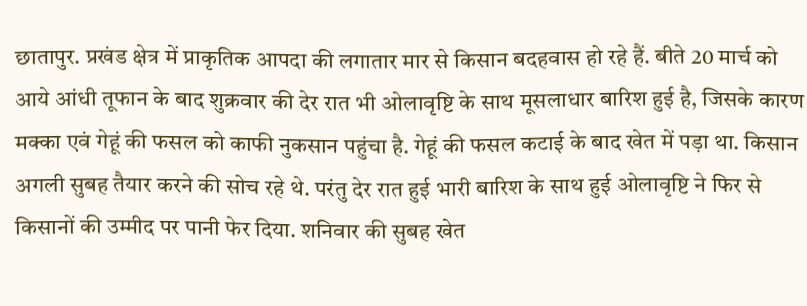छातापुर. प्रखंड क्षेत्र में प्राकृतिक आपदा की लगातार मार से किसान बदहवास हो रहे हैं. बीते 20 मार्च को आये आंधी तूफान के बाद शुक्रवार की देर रात भी ओलावृष्टि के साथ मूसलाधार बारिश हुई है, जिसके कारण मक्का एवं गेहूं की फसल को काफी नुकसान पहुंचा है. गेहूं की फसल कटाई के बाद खेत में पड़ा था. किसान अगली सुबह तैयार करने की सोच रहे थे. परंतु देर रात हुई भारी बारिश के साथ हुई ओलावृष्टि ने फिर से किसानों की उम्मीद पर पानी फेर दिया. शनिवार की सुबह खेत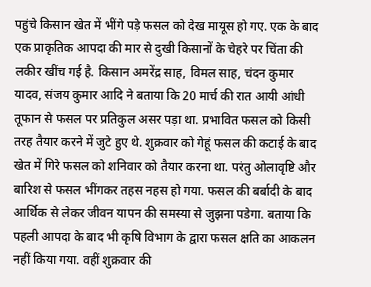पहुंचे किसान खेत में भींगे पड़े फसल को देख मायूस हो गए. एक के बाद एक प्राकृतिक आपदा की मार से दुखी किसानों के चेहरे पर चिंता की लकीर खींच गई है. किसान अमरेंद्र साह, विमल साह, चंदन कुमार यादव, संजय कुमार आदि ने बताया कि 20 मार्च की रात आयी आंधी तूफान से फसल पर प्रतिकुल असर पड़ा था. प्रभावित फसल को किसी तरह तैयार करने में जुटे हुए थे. शुक्रवार को गेहूं फसल की कटाई के बाद खेत में गिरे फसल को शनिवार को तैयार करना था. परंतु ओलावृष्टि और बारिश से फसल भींगकर तहस नहस हो गया. फसल की बर्बादी के बाद आर्थिक से लेकर जीवन यापन की समस्या से जुझना पडेगा. बताया कि पहली आपदा के बाद भी कृषि विभाग के द्वारा फसल क्षति का आकलन नहीं किया गया. वहीं शुक्रवार की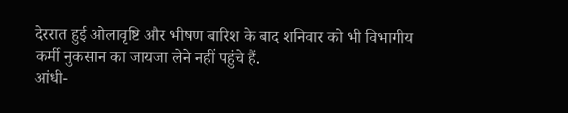देररात हुई ओलावृष्टि और भीषण बारिश के बाद शनिवार को भी विभागीय कर्मी नुकसान का जायजा लेने नहीं पहुंचे हैं.
आंधी-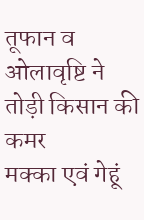तूफान व ओलावृष्टि ने तोड़ी किसान की कमर
मक्का एवं गेहूं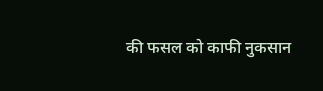की फसल को काफी नुकसान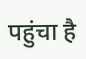पहुंचा है